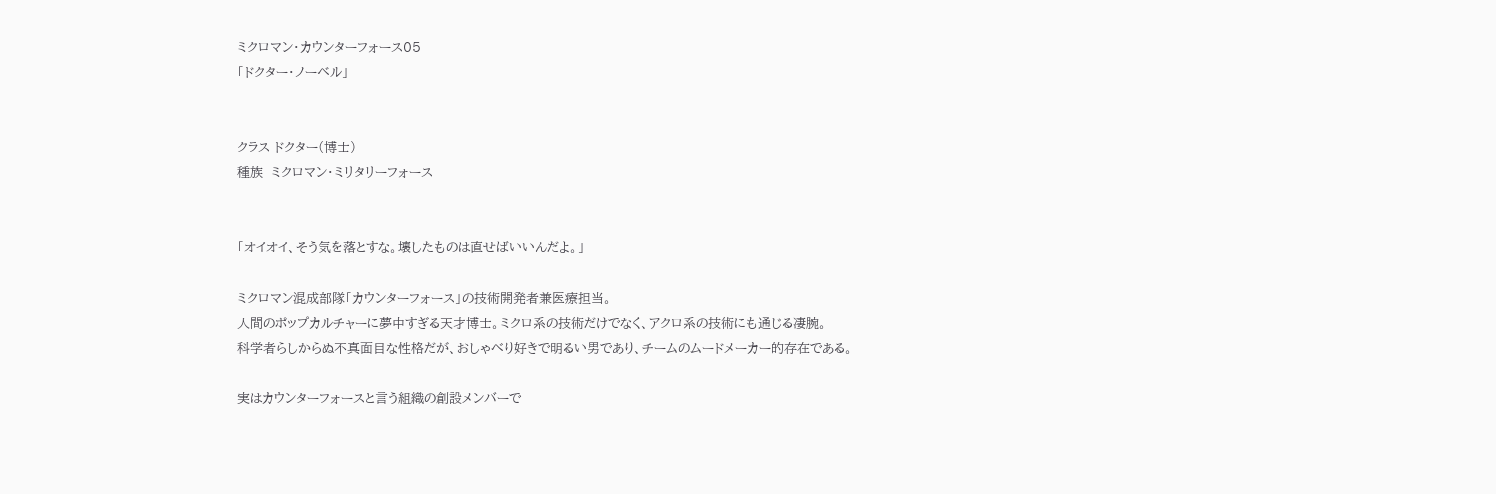ミクロマン・カウンターフォース05
「ドクター・ノーベル」


クラス ドクター(博士)
種族  ミクロマン・ミリタリーフォース


「オイオイ、そう気を落とすな。壊したものは直せばいいんだよ。」

ミクロマン混成部隊「カウンターフォース」の技術開発者兼医療担当。
人間のポップカルチャーに夢中すぎる天才博士。ミクロ系の技術だけでなく、アクロ系の技術にも通じる凄腕。
科学者らしからぬ不真面目な性格だが、おしゃべり好きで明るい男であり、チームのムードメーカー的存在である。

実はカウンターフォースと言う組織の創設メンバーで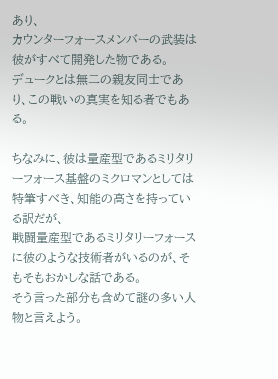あり、
カウンターフォースメンバーの武装は彼がすべて開発した物である。
デュークとは無二の親友同士であり、この戦いの真実を知る者でもある。

ちなみに、彼は量産型であるミリタリーフォース基盤のミクロマンとしては特筆すべき、知能の高さを持っている訳だが、
戦闘量産型であるミリタリーフォースに彼のような技術者がいるのが、そもそもおかしな話である。
そう言った部分も含めて謎の多い人物と言えよう。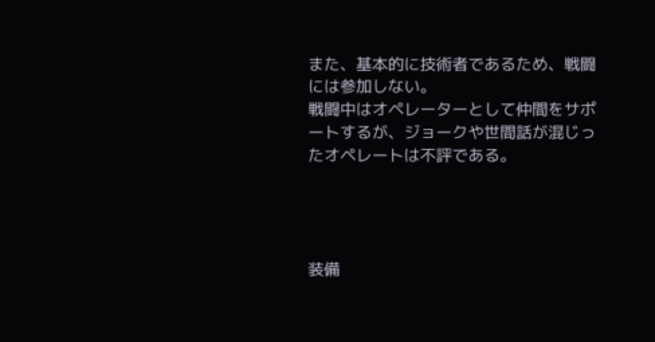また、基本的に技術者であるため、戦闘には参加しない。
戦闘中はオペレーターとして仲間をサポートするが、ジョークや世間話が混じったオペレートは不評である。




装備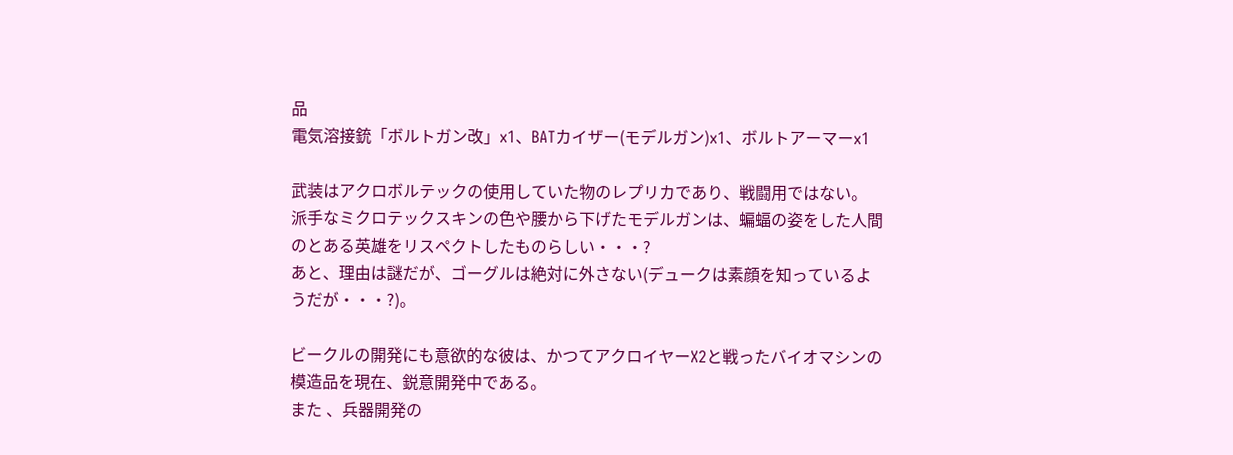品
電気溶接銃「ボルトガン改」x1、BATカイザー(モデルガン)x1、ボルトアーマーx1

武装はアクロボルテックの使用していた物のレプリカであり、戦闘用ではない。
派手なミクロテックスキンの色や腰から下げたモデルガンは、蝙蝠の姿をした人間のとある英雄をリスペクトしたものらしい・・・?
あと、理由は謎だが、ゴーグルは絶対に外さない(デュークは素顔を知っているようだが・・・?)。

ビークルの開発にも意欲的な彼は、かつてアクロイヤーX2と戦ったバイオマシンの模造品を現在、鋭意開発中である。
また 、兵器開発の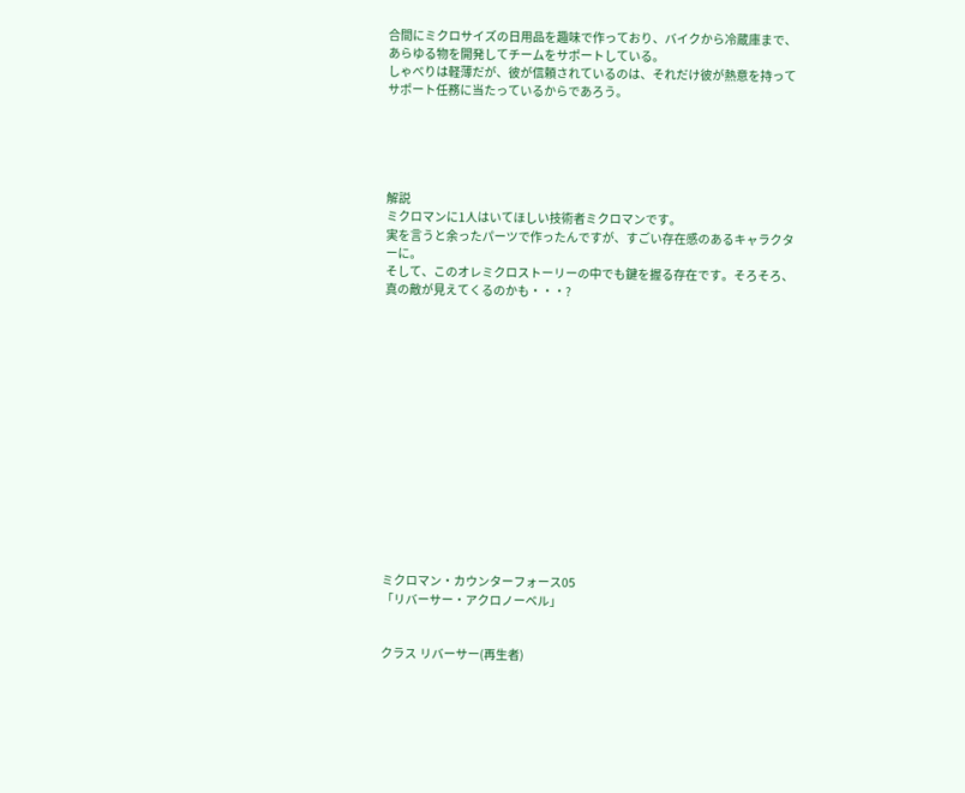合間にミクロサイズの日用品を趣味で作っており、バイクから冷蔵庫まで、あらゆる物を開発してチームをサポートしている。
しゃべりは軽薄だが、彼が信頼されているのは、それだけ彼が熱意を持ってサポート任務に当たっているからであろう。





解説
ミクロマンに1人はいてほしい技術者ミクロマンです。
実を言うと余ったパーツで作ったんですが、すごい存在感のあるキャラクターに。
そして、このオレミクロストーリーの中でも鍵を握る存在です。そろそろ、真の敵が見えてくるのかも・・・?















ミクロマン・カウンターフォース05
「リバーサー・アクロノーベル」


クラス リバーサー(再生者)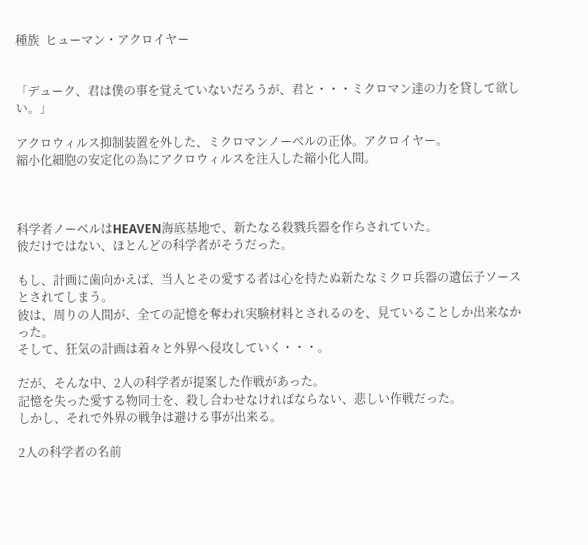種族  ヒューマン・アクロイヤー


「デューク、君は僕の事を覚えていないだろうが、君と・・・ミクロマン達の力を貸して欲しい。」

アクロウィルス抑制装置を外した、ミクロマンノーベルの正体。アクロイヤー。
縮小化細胞の安定化の為にアクロウィルスを注入した縮小化人間。



科学者ノーベルはHEAVEN海底基地で、新たなる殺戮兵器を作らされていた。
彼だけではない、ほとんどの科学者がそうだった。

もし、計画に歯向かえば、当人とその愛する者は心を持たぬ新たなミクロ兵器の遺伝子ソースとされてしまう。
彼は、周りの人間が、全ての記憶を奪われ実験材料とされるのを、見ていることしか出来なかった。
そして、狂気の計画は着々と外界へ侵攻していく・・・。

だが、そんな中、2人の科学者が提案した作戦があった。
記憶を失った愛する物同士を、殺し合わせなければならない、悲しい作戦だった。
しかし、それで外界の戦争は避ける事が出来る。

2人の科学者の名前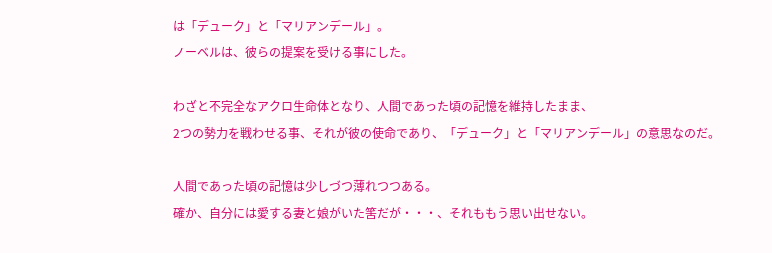は「デューク」と「マリアンデール」。
ノーベルは、彼らの提案を受ける事にした。

わざと不完全なアクロ生命体となり、人間であった頃の記憶を維持したまま、
2つの勢力を戦わせる事、それが彼の使命であり、「デューク」と「マリアンデール」の意思なのだ。

人間であった頃の記憶は少しづつ薄れつつある。
確か、自分には愛する妻と娘がいた筈だが・・・、それももう思い出せない。